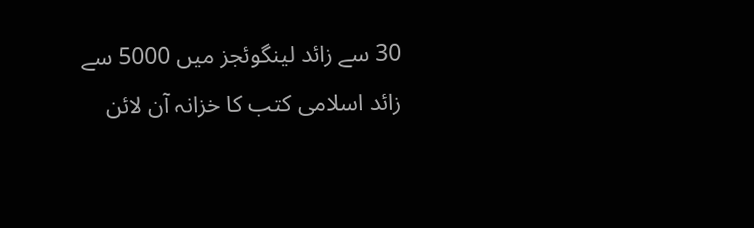30 سے زائد لینگوئجز میں 5000 سے زائد اسلامی کتب کا خزانہ آن لائن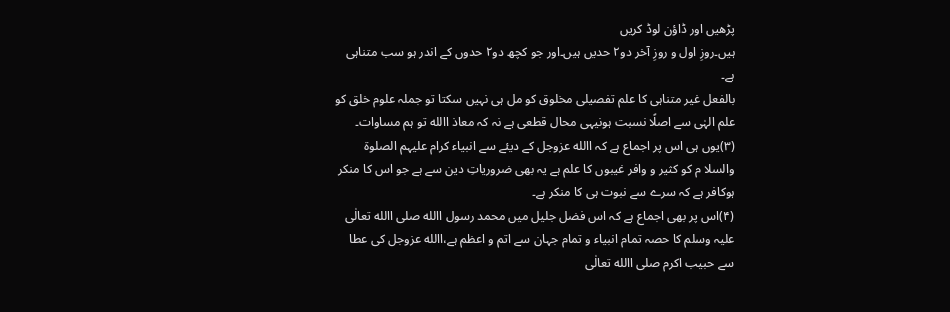پڑھیں اور ڈاؤن لوڈ کریں
ہیں۔روزِ اول و روزِ آخر دو۲ حدیں ہیں۔اور جو کچھ دو۲ حدوں کے اندر ہو سب متناہی ہے۔
بالفعل غیر متناہی کا علم تفصیلی مخلوق کو مل ہی نہیں سکتا تو جملہ علوم خلق کو علم الہٰی سے اصلًا نسبت ہونیہی محال قطعی ہے نہ کہ معاذ االله تو ہم مساوات۔
(۳)یوں ہی اس پر اجماع ہے کہ االله عزوجل کے دیئے سے انبیاء کرام علیہم الصلوۃ والسلا م کو کثیر و وافر غیبوں کا علم ہے یہ بھی ضروریاتِ دین سے ہے جو اس کا منکر ہوکافر ہے کہ سرے سے نبوت ہی کا منکر ہے۔
(۴)اس پر بھی اجماع ہے کہ اس فضل جلیل میں محمد رسول االله صلی االله تعالٰی علیہ وسلم کا حصہ تمام انبیاء و تمام جہان سے اتم و اعظم ہے،االله عزوجل کی عطا سے حبیب اکرم صلی االله تعالٰی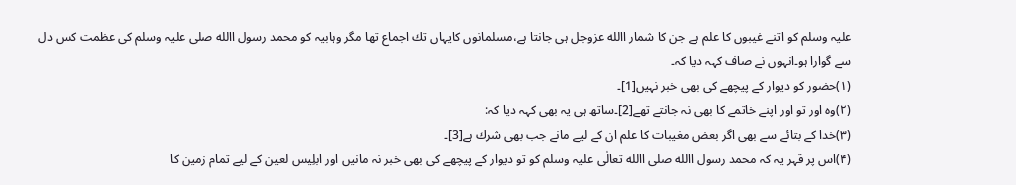علیہ وسلم کو اتنے غیبوں کا علم ہے جن کا شمار االله عزوجل ہی جانتا ہے،مسلمانوں کایہاں تك اجماع تھا مگر وہابیہ کو محمد رسول االله صلی علیہ وسلم کی عظمت کس دل سے گوارا ہو۔انہوں نے صاف کہہ دیا کہ۔
(۱)حضور کو دیوار کے پیچھے کی بھی خبر نہیں[1]۔
(۲)وہ اور تو اور اپنے خاتمے کا بھی نہ جانتے تھے[2]۔ساتھ ہی یہ بھی کہہ دیا کہ:
(۳)خدا کے بتائے سے بھی اگر بعض مغیبات کا علم ان کے لیے مانے جب بھی شرك ہے[3]۔
(۴)اس پر قہر یہ کہ محمد رسول االله صلی االله تعالٰی علیہ وسلم کو تو دیوار کے پیچھے کی بھی خبر نہ مانیں اور ابلِیس لعین کے لیے تمام زمین کا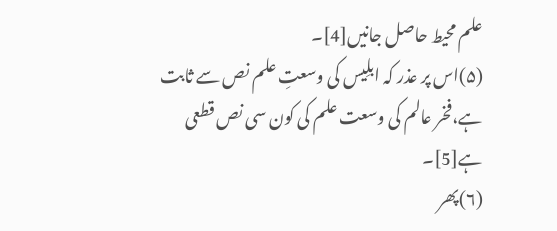علم محیط حاصل جانیں[4]۔
(۵)اس پر عذر کہ ابلِیس کی وسعتِ علم نص سے ثابت ہے،فخر عالم کی وسعت علم کی کون سی نص قطعی ہے[5]۔
(۶)پھر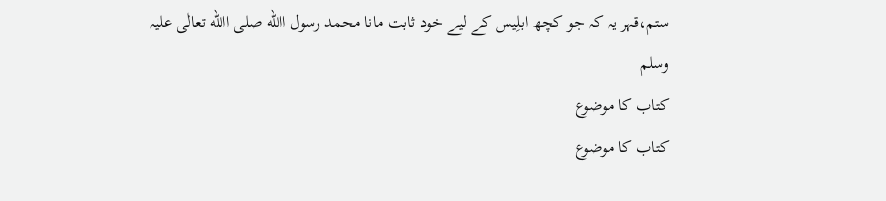ستم،قہر یہ کہ جو کچھ ابلِیس کے لیے خود ثابت مانا محمد رسول االله صلی االله تعالٰی علیہ وسلم
کتاب کا موضوع
کتاب کا موضوع